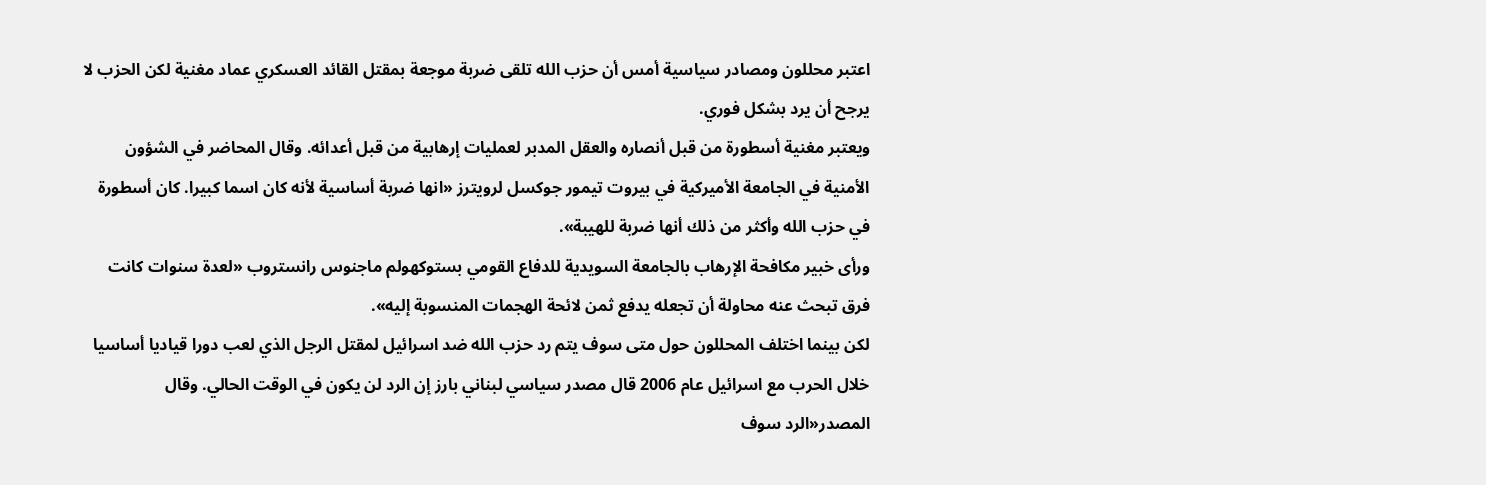اعتبر محللون ومصادر سياسية أمس أن حزب الله تلقى ضربة موجعة بمقتل القائد العسكري عماد مغنية لكن الحزب لا يرجح أن يرد بشكل فوري.
ويعتبر مغنية أسطورة من قبل أنصاره والعقل المدبر لعمليات إرهابية من قبل أعدائه. وقال المحاضر في الشؤون الأمنية في الجامعة الأميركية في بيروت تيمور جوكسل لرويترز «انها ضربة أساسية لأنه كان اسما كبيرا. كان أسطورة في حزب الله وأكثر من ذلك أنها ضربة للهيبة».
ورأى خبير مكافحة الإرهاب بالجامعة السويدية للدفاع القومي بستوكهولم ماجنوس رانستروب «لعدة سنوات كانت فرق تبحث عنه محاولة أن تجعله يدفع ثمن لائحة الهجمات المنسوبة إليه».
لكن بينما اختلف المحللون حول متى سوف يتم رد حزب الله ضد اسرائيل لمقتل الرجل الذي لعب دورا قياديا أساسيا خلال الحرب مع اسرائيل عام 2006 قال مصدر سياسي لبناني بارز إن الرد لن يكون في الوقت الحالي. وقال المصدر«الرد سوف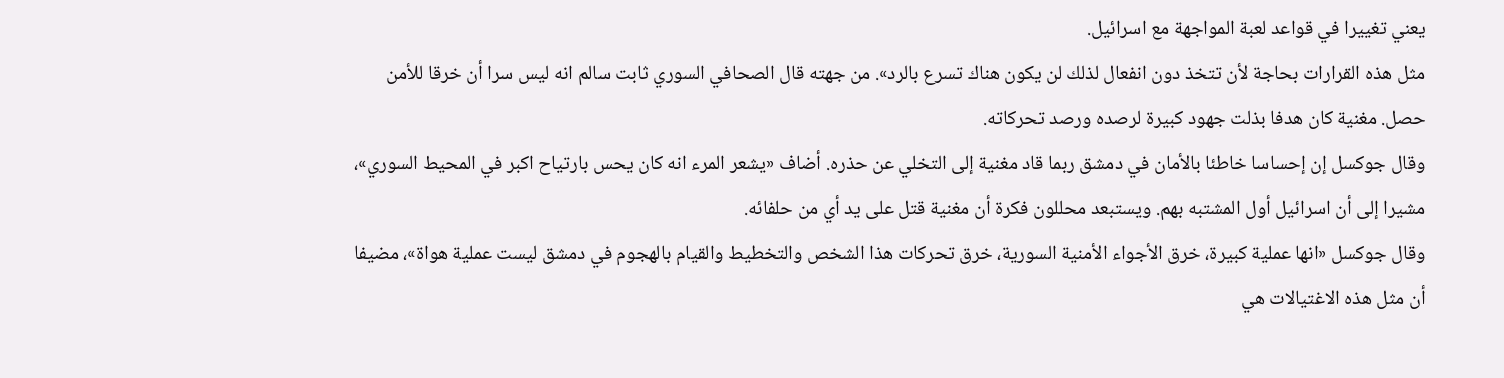يعني تغييرا في قواعد لعبة المواجهة مع اسرائيل.
مثل هذه القرارات بحاجة لأن تتخذ دون انفعال لذلك لن يكون هناك تسرع بالرد». من جهته قال الصحافي السوري ثابت سالم انه ليس سرا أن خرقا للأمن حصل. مغنية كان هدفا بذلت جهود كبيرة لرصده ورصد تحركاته.
وقال جوكسل إن إحساسا خاطئا بالأمان في دمشق ربما قاد مغنية إلى التخلي عن حذره. أضاف «يشعر المرء انه كان يحس بارتياح اكبر في المحيط السوري»، مشيرا إلى أن اسرائيل أول المشتبه بهم. ويستبعد محللون فكرة أن مغنية قتل على يد أي من حلفائه.
وقال جوكسل «انها عملية كبيرة، خرق الأجواء الأمنية السورية، خرق تحركات هذا الشخص والتخطيط والقيام بالهجوم في دمشق ليست عملية هواة»، مضيفا أن مثل هذه الاغتيالات هي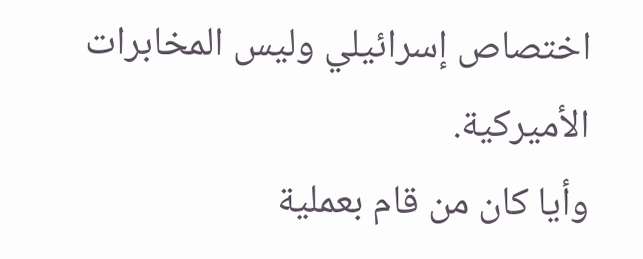اختصاص إسرائيلي وليس المخابرات الأميركية.
وأيا كان من قام بعملية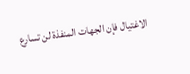الاغتيال فإن الجهات المنفذة لن تسارع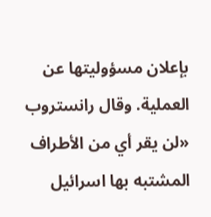بإعلان مسؤوليتها عن العملية. وقال رانستروب «لن يقر أي من الأطراف المشتبه بها اسرائيل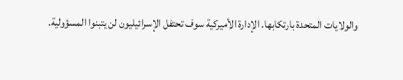والولايات المتحدة بارتكابها. الإدارة الأميركية سوف تحتفل الإسرائيليون لن يتبنوا المسؤولية.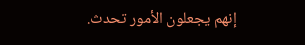إنهم يجعلون الأمور تحدث.